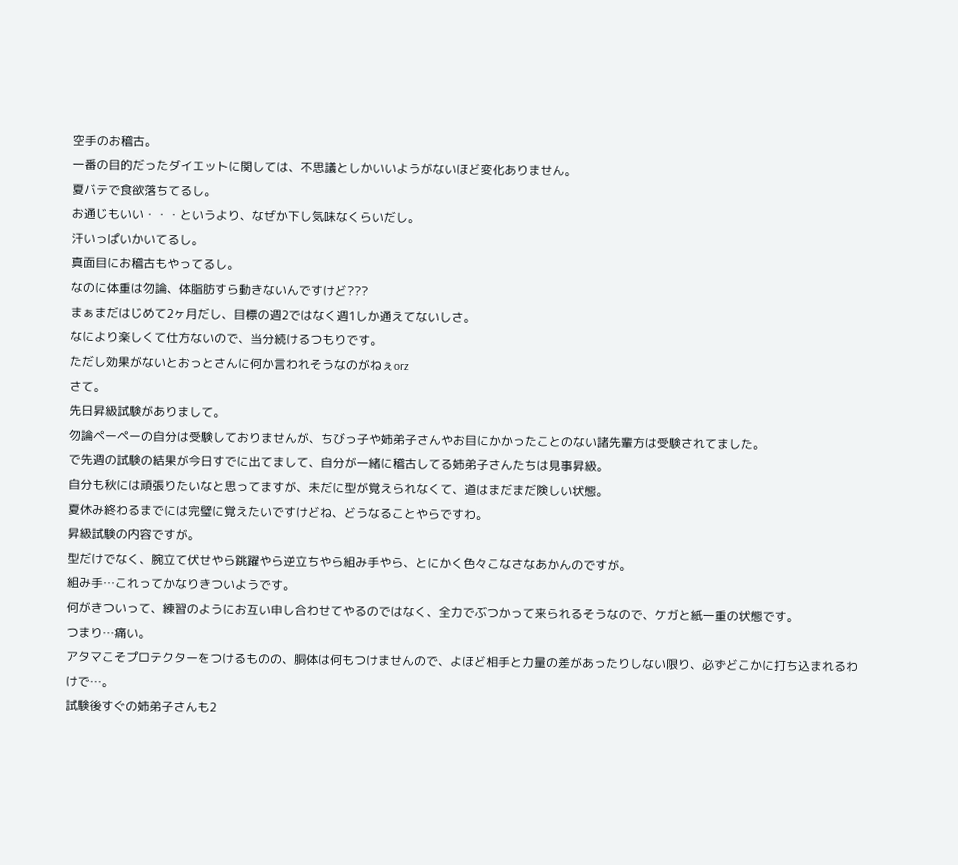空手のお稽古。
一番の目的だったダイエットに関しては、不思議としかいいようがないほど変化ありません。
夏バテで食欲落ちてるし。
お通じもいい・・・というより、なぜか下し気味なくらいだし。
汗いっぱいかいてるし。
真面目にお稽古もやってるし。
なのに体重は勿論、体脂肪すら動きないんですけど???
まぁまだはじめて2ヶ月だし、目標の週2ではなく週1しか通えてないしさ。
なにより楽しくて仕方ないので、当分続けるつもりです。
ただし効果がないとおっとさんに何か言われそうなのがねぇorz
さて。
先日昇級試験がありまして。
勿論ペーペーの自分は受験しておりませんが、ちびっ子や姉弟子さんやお目にかかったことのない諸先輩方は受験されてました。
で先週の試験の結果が今日すでに出てまして、自分が一緒に稽古してる姉弟子さんたちは見事昇級。
自分も秋には頑張りたいなと思ってますが、未だに型が覚えられなくて、道はまだまだ険しい状態。
夏休み終わるまでには完璧に覚えたいですけどね、どうなることやらですわ。
昇級試験の内容ですが。
型だけでなく、腕立て伏せやら跳躍やら逆立ちやら組み手やら、とにかく色々こなさなあかんのですが。
組み手…これってかなりきついようです。
何がきついって、練習のようにお互い申し合わせてやるのではなく、全力でぶつかって来られるそうなので、ケガと紙一重の状態です。
つまり…痛い。
アタマこそプロテクターをつけるものの、胴体は何もつけませんので、よほど相手と力量の差があったりしない限り、必ずどこかに打ち込まれるわけで…。
試験後すぐの姉弟子さんも2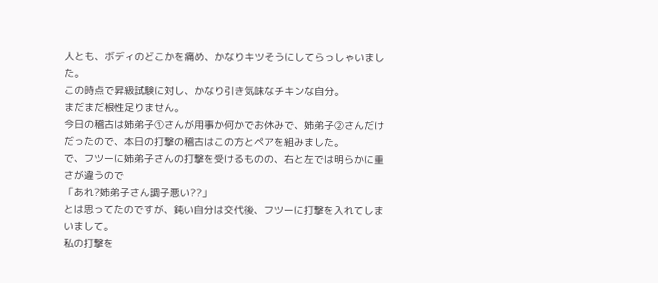人とも、ボディのどこかを痛め、かなりキツそうにしてらっしゃいました。
この時点で昇級試験に対し、かなり引き気味なチキンな自分。
まだまだ根性足りません。
今日の稽古は姉弟子①さんが用事か何かでお休みで、姉弟子②さんだけだったので、本日の打撃の稽古はこの方とペアを組みました。
で、フツーに姉弟子さんの打撃を受けるものの、右と左では明らかに重さが違うので
「あれ?姉弟子さん調子悪い??」
とは思ってたのですが、鈍い自分は交代後、フツーに打撃を入れてしまいまして。
私の打撃を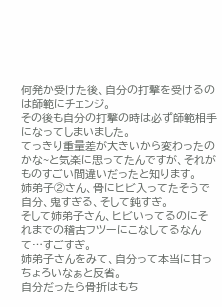何発か受けた後、自分の打撃を受けるのは師範にチェンジ。
その後も自分の打撃の時は必ず師範相手になってしまいました。
てっきり重量差が大きいから変わったのかな~と気楽に思ってたんですが、それがものすごい間違いだったと知ります。
姉弟子②さん、骨にヒビ入ってたそうで
自分、鬼すぎる、そして鈍すぎ。
そして姉弟子さん、ヒビいってるのにそれまでの稽古フツーにこなしてるなんて…すごすぎ。
姉弟子さんをみて、自分って本当に甘っちょろいなぁと反省。
自分だったら骨折はもち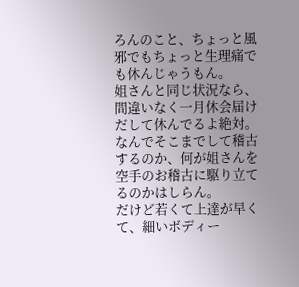ろんのこと、ちょっと風邪でもちょっと生理痛でも休んじゃうもん。
姐さんと同じ状況なら、間違いなく一月休会届けだして休んでるよ絶対。
なんでそこまでして稽古するのか、何が姐さんを空手のお稽古に駆り立てるのかはしらん。
だけど若くて上達が早くて、細いボディー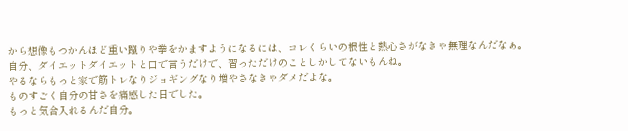から想像もつかんほど重い蹴りや拳をかますようになるには、コレくらいの根性と熱心さがなきゃ無理なんだなぁ。
自分、ダイエットダイエットと口で言うだけで、習っただけのことしかしてないもんね。
やるならもっと家で筋トレなりジョギングなり増やさなきゃダメだよな。
ものすごく自分の甘さを痛感した日でした。
もっと気合入れるんだ自分。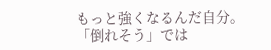もっと強くなるんだ自分。
「倒れそう」では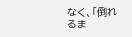なく、「倒れるま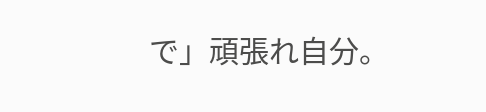で」頑張れ自分。